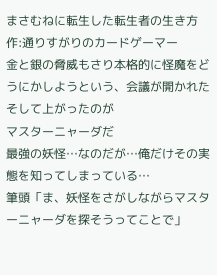まさむねに転生した転生者の生き方 作:通りすがりのカードゲーマー
金と銀の脅威もさり本格的に怪魔をどうにかしようという、会議が開かれた
そして上がったのが
マスターニャーダだ
最強の妖怪…なのだが…俺だけその実態を知ってしまっている…
筆頭「ま、妖怪をさがしながらマスターニャーダを探そうってことで」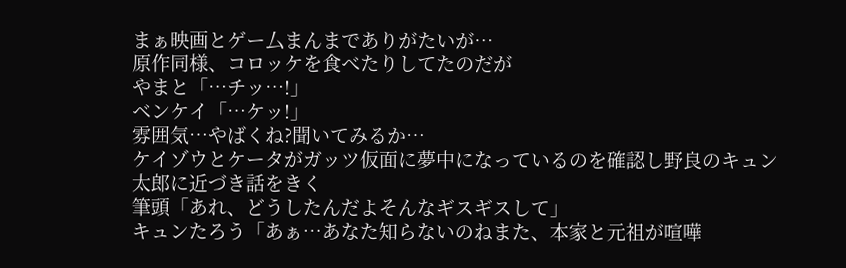まぁ映画とゲー厶まんまでありがたいが…
原作同様、コロッケを食べたりしてたのだが
やまと「…チッ…!」
ベンケイ「…ケッ!」
雰囲気…やばくね?聞いてみるか…
ケイゾウとケータがガッツ仮面に夢中になっているのを確認し野良のキュン太郎に近づき話をきく
筆頭「あれ、どうしたんだよそんなギスギスして」
キュンたろう「あぁ…あなた知らないのねまた、本家と元祖が喧嘩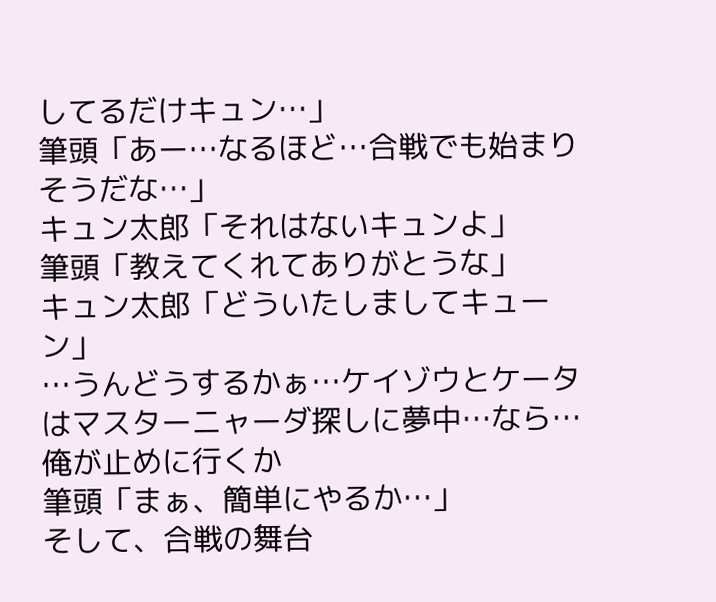してるだけキュン…」
筆頭「あー…なるほど…合戦でも始まりそうだな…」
キュン太郎「それはないキュンよ」
筆頭「教えてくれてありがとうな」
キュン太郎「どういたしましてキューン」
…うんどうするかぁ…ケイゾウとケータはマスターニャーダ探しに夢中…なら…俺が止めに行くか
筆頭「まぁ、簡単にやるか…」
そして、合戦の舞台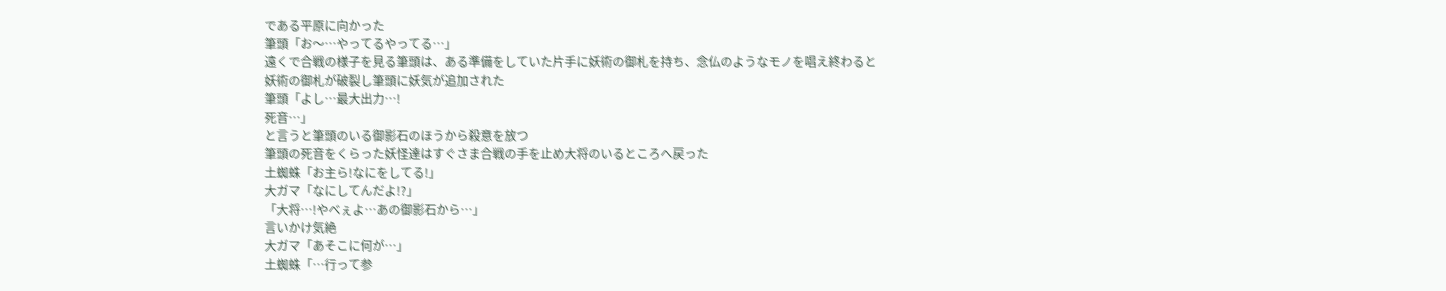である平原に向かった
筆頭「お〜…やってるやってる…」
遠くで合戦の様子を見る筆頭は、ある準備をしていた片手に妖術の御札を持ち、念仏のようなモノを唱え終わると妖術の御札が破裂し筆頭に妖気が追加された
筆頭「よし…最大出力…!
死音…」
と言うと筆頭のいる御影石のほうから殺意を放つ
筆頭の死音をくらった妖怪達はすぐさま合戦の手を止め大将のいるところへ戻った
土蜘蛛「お主ら!なにをしてる!」
大ガマ「なにしてんだよ!?」
「大将…!やべぇよ…あの御影石から…」
言いかけ気絶
大ガマ「あそこに何が…」
土蜘蛛「…行って参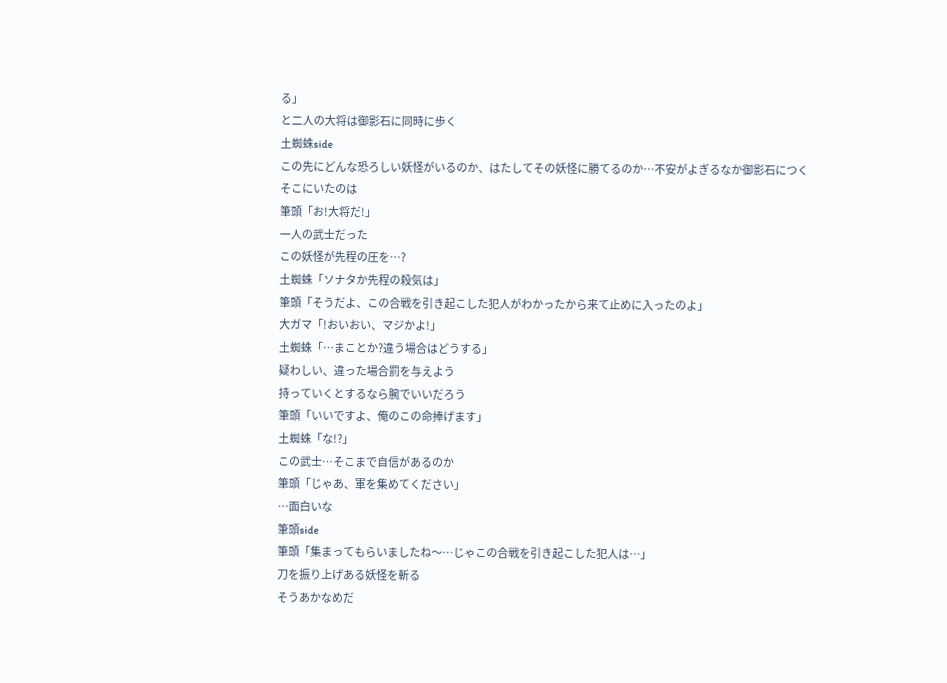る」
と二人の大将は御影石に同時に歩く
土蜘蛛side
この先にどんな恐ろしい妖怪がいるのか、はたしてその妖怪に勝てるのか…不安がよぎるなか御影石につく
そこにいたのは
筆頭「お!大将だ!」
一人の武士だった
この妖怪が先程の圧を…?
土蜘蛛「ソナタか先程の殺気は」
筆頭「そうだよ、この合戦を引き起こした犯人がわかったから来て止めに入ったのよ」
大ガマ「!おいおい、マジかよ!」
土蜘蛛「…まことか?違う場合はどうする」
疑わしい、違った場合罰を与えよう
持っていくとするなら腕でいいだろう
筆頭「いいですよ、俺のこの命捧げます」
土蜘蛛「な!?」
この武士…そこまで自信があるのか
筆頭「じゃあ、軍を集めてください」
…面白いな
筆頭side
筆頭「集まってもらいましたね〜…じゃこの合戦を引き起こした犯人は…」
刀を振り上げある妖怪を斬る
そうあかなめだ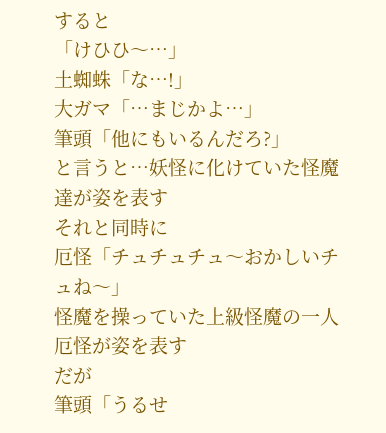すると
「けひひ〜…」
土蜘蛛「な…!」
大ガマ「…まじかよ…」
筆頭「他にもいるんだろ?」
と言うと…妖怪に化けていた怪魔達が姿を表す
それと同時に
厄怪「チュチュチュ〜おかしいチュね〜」
怪魔を操っていた上級怪魔の一人厄怪が姿を表す
だが
筆頭「うるせ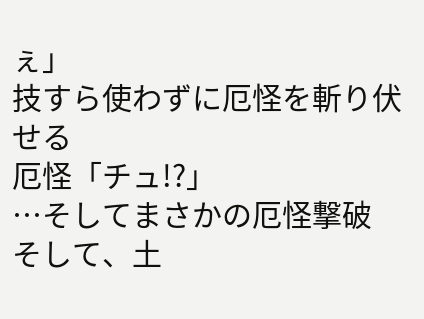ぇ」
技すら使わずに厄怪を斬り伏せる
厄怪「チュ!?」
…そしてまさかの厄怪撃破
そして、土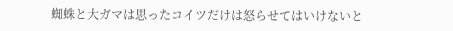蜘蛛と大ガマは思ったコイツだけは怒らせてはいけないと